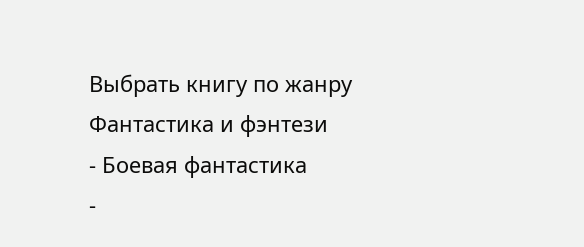Выбрать книгу по жанру
Фантастика и фэнтези
- Боевая фантастика
-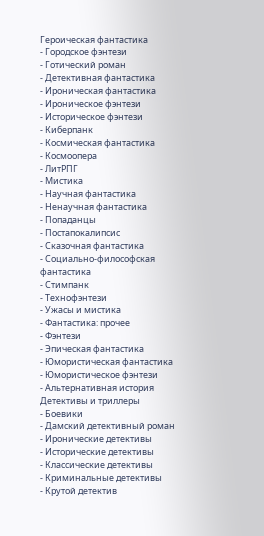Героическая фантастика
- Городское фэнтези
- Готический роман
- Детективная фантастика
- Ироническая фантастика
- Ироническое фэнтези
- Историческое фэнтези
- Киберпанк
- Космическая фантастика
- Космоопера
- ЛитРПГ
- Мистика
- Научная фантастика
- Ненаучная фантастика
- Попаданцы
- Постапокалипсис
- Сказочная фантастика
- Социально-философская фантастика
- Стимпанк
- Технофэнтези
- Ужасы и мистика
- Фантастика: прочее
- Фэнтези
- Эпическая фантастика
- Юмористическая фантастика
- Юмористическое фэнтези
- Альтернативная история
Детективы и триллеры
- Боевики
- Дамский детективный роман
- Иронические детективы
- Исторические детективы
- Классические детективы
- Криминальные детективы
- Крутой детектив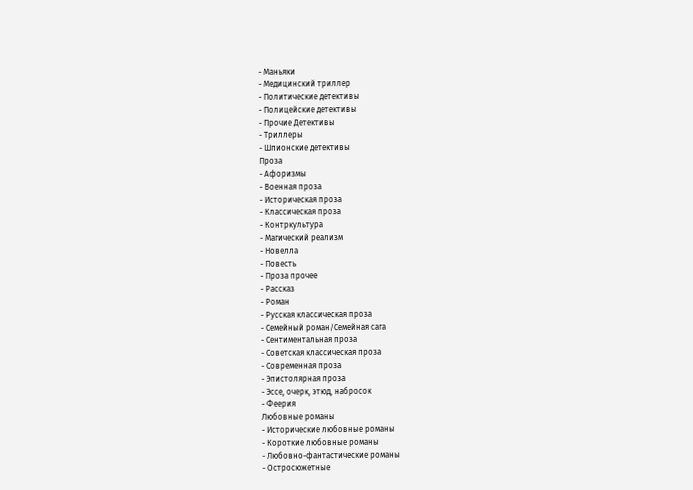- Маньяки
- Медицинский триллер
- Политические детективы
- Полицейские детективы
- Прочие Детективы
- Триллеры
- Шпионские детективы
Проза
- Афоризмы
- Военная проза
- Историческая проза
- Классическая проза
- Контркультура
- Магический реализм
- Новелла
- Повесть
- Проза прочее
- Рассказ
- Роман
- Русская классическая проза
- Семейный роман/Семейная сага
- Сентиментальная проза
- Советская классическая проза
- Современная проза
- Эпистолярная проза
- Эссе, очерк, этюд, набросок
- Феерия
Любовные романы
- Исторические любовные романы
- Короткие любовные романы
- Любовно-фантастические романы
- Остросюжетные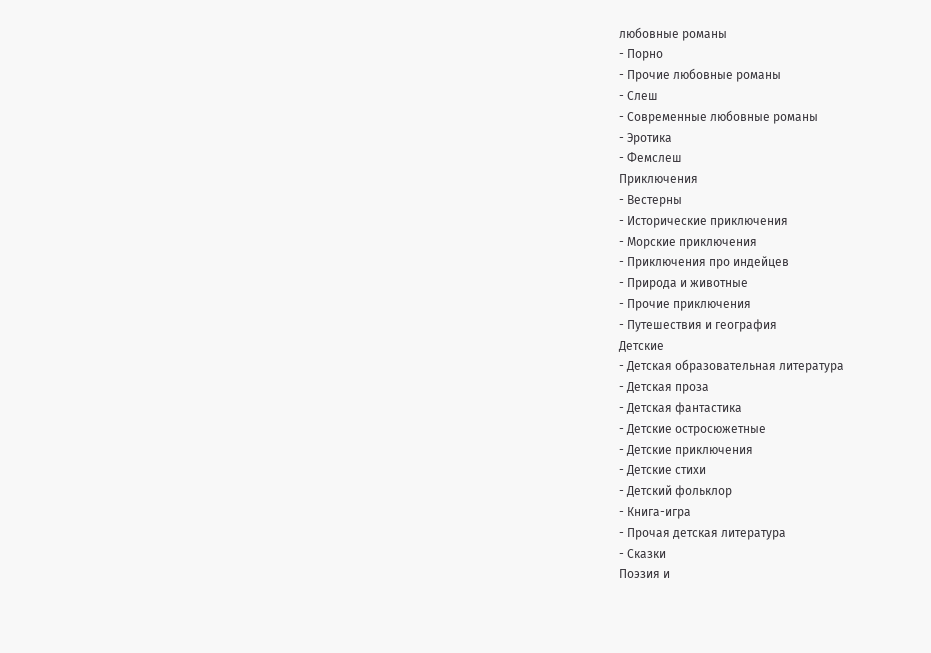любовные романы
- Порно
- Прочие любовные романы
- Слеш
- Современные любовные романы
- Эротика
- Фемслеш
Приключения
- Вестерны
- Исторические приключения
- Морские приключения
- Приключения про индейцев
- Природа и животные
- Прочие приключения
- Путешествия и география
Детские
- Детская образовательная литература
- Детская проза
- Детская фантастика
- Детские остросюжетные
- Детские приключения
- Детские стихи
- Детский фольклор
- Книга-игра
- Прочая детская литература
- Сказки
Поэзия и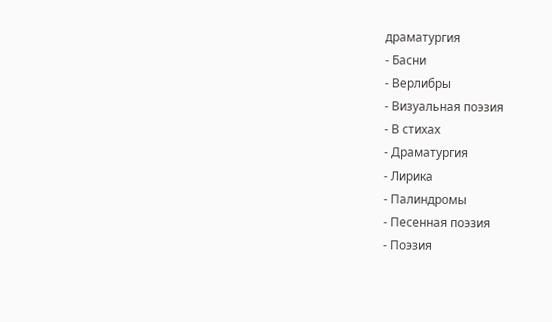драматургия
- Басни
- Верлибры
- Визуальная поэзия
- В стихах
- Драматургия
- Лирика
- Палиндромы
- Песенная поэзия
- Поэзия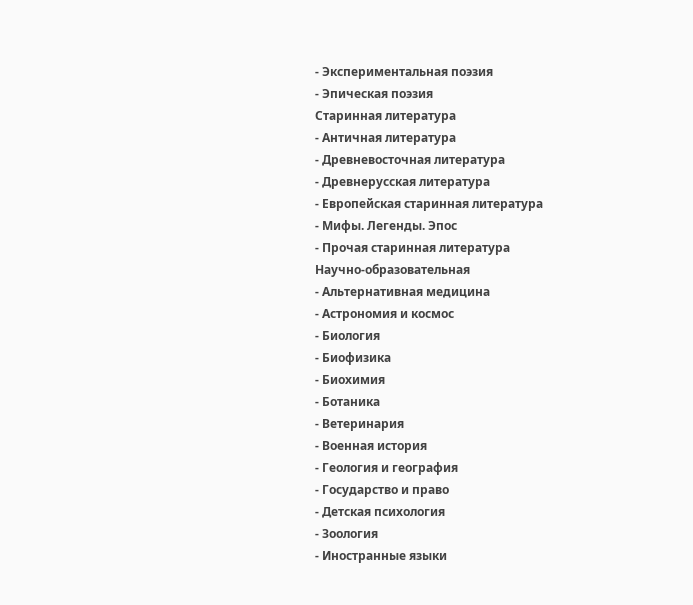- Экспериментальная поэзия
- Эпическая поэзия
Старинная литература
- Античная литература
- Древневосточная литература
- Древнерусская литература
- Европейская старинная литература
- Мифы. Легенды. Эпос
- Прочая старинная литература
Научно-образовательная
- Альтернативная медицина
- Астрономия и космос
- Биология
- Биофизика
- Биохимия
- Ботаника
- Ветеринария
- Военная история
- Геология и география
- Государство и право
- Детская психология
- Зоология
- Иностранные языки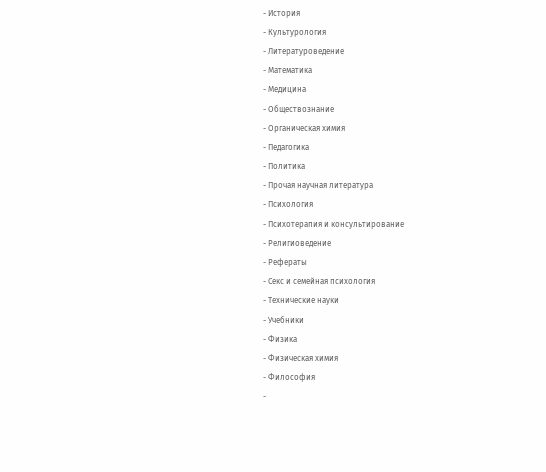- История
- Культурология
- Литературоведение
- Математика
- Медицина
- Обществознание
- Органическая химия
- Педагогика
- Политика
- Прочая научная литература
- Психология
- Психотерапия и консультирование
- Религиоведение
- Рефераты
- Секс и семейная психология
- Технические науки
- Учебники
- Физика
- Физическая химия
- Философия
-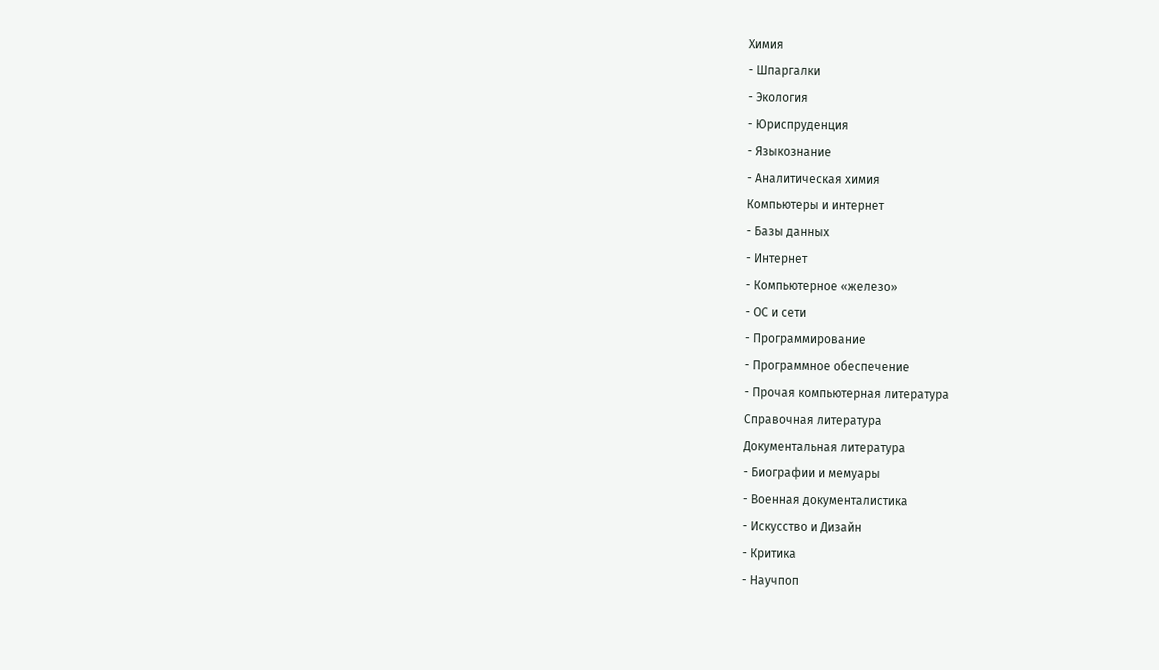Химия
- Шпаргалки
- Экология
- Юриспруденция
- Языкознание
- Аналитическая химия
Компьютеры и интернет
- Базы данных
- Интернет
- Компьютерное «железо»
- ОС и сети
- Программирование
- Программное обеспечение
- Прочая компьютерная литература
Справочная литература
Документальная литература
- Биографии и мемуары
- Военная документалистика
- Искусство и Дизайн
- Критика
- Научпоп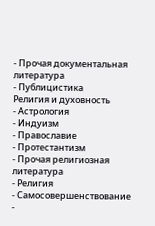- Прочая документальная литература
- Публицистика
Религия и духовность
- Астрология
- Индуизм
- Православие
- Протестантизм
- Прочая религиозная литература
- Религия
- Самосовершенствование
-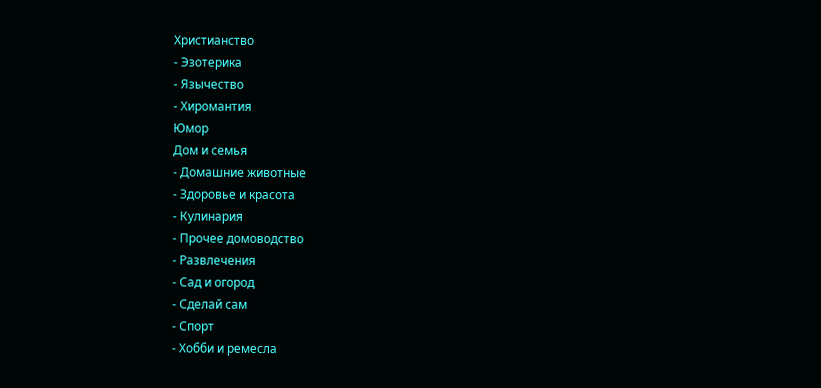Христианство
- Эзотерика
- Язычество
- Хиромантия
Юмор
Дом и семья
- Домашние животные
- Здоровье и красота
- Кулинария
- Прочее домоводство
- Развлечения
- Сад и огород
- Сделай сам
- Спорт
- Хобби и ремесла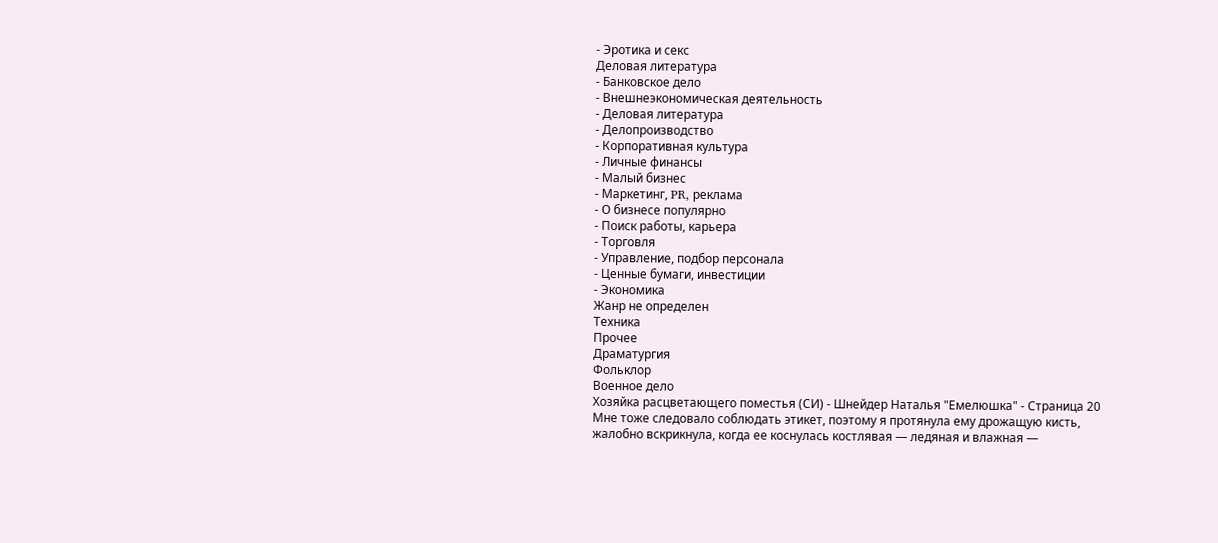- Эротика и секс
Деловая литература
- Банковское дело
- Внешнеэкономическая деятельность
- Деловая литература
- Делопроизводство
- Корпоративная культура
- Личные финансы
- Малый бизнес
- Маркетинг, PR, реклама
- О бизнесе популярно
- Поиск работы, карьера
- Торговля
- Управление, подбор персонала
- Ценные бумаги, инвестиции
- Экономика
Жанр не определен
Техника
Прочее
Драматургия
Фольклор
Военное дело
Хозяйка расцветающего поместья (СИ) - Шнейдер Наталья "Емелюшка" - Страница 20
Мне тоже следовало соблюдать этикет, поэтому я протянула ему дрожащую кисть, жалобно вскрикнула, когда ее коснулась костлявая — ледяная и влажная —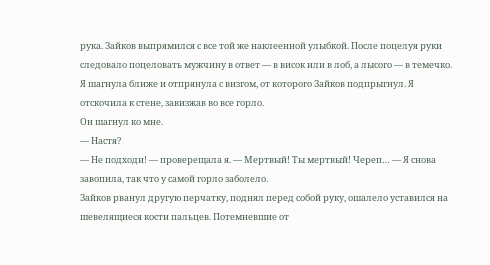рука. Зайков выпрямился с все той же наклеенной улыбкой. После поцелуя руки следовало поцеловать мужчину в ответ — в висок или в лоб, а лысого — в темечко. Я шагнула ближе и отпрянула с визгом, от которого Зайков подпрыгнул. Я отскочила к стене, завизжав во все горло.
Он шагнул ко мне.
— Настя?
— Не подходи! — проверещала я. — Мертвый! Ты мертвый! Череп… — Я снова завопила, так что у самой горло заболело.
Зайков рванул другую перчатку, поднял перед собой руку, ошалело уставился на шевелящиеся кости пальцев. Потемневшие от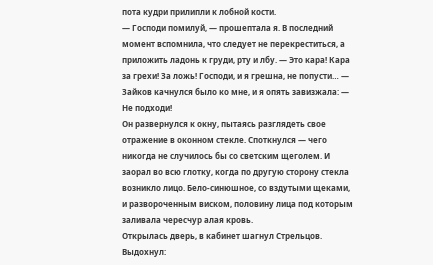пота кудри прилипли к лобной кости.
— Господи помилуй, — прошептала я. В последний момент вспомнила, что следует не перекреститься, а приложить ладонь к груди, рту и лбу. — Это кара! Кара за грехи! За ложь! Господи, и я грешна, не попусти… — Зайков качнулся было ко мне, и я опять завизжала: — Не подходи!
Он развернулся к окну, пытаясь разглядеть свое отражение в оконном стекле. Споткнулся — чего никогда не случилось бы со светским щеголем. И заорал во всю глотку, когда по другую сторону стекла возникло лицо. Бело-синюшное, со вздутыми щеками, и развороченным виском, половину лица под которым заливала чересчур алая кровь.
Открылась дверь, в кабинет шагнул Стрельцов. Выдохнул: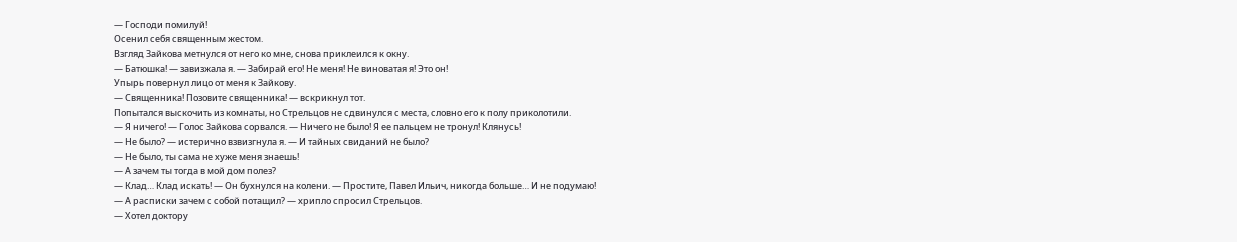— Господи помилуй!
Осенил себя священным жестом.
Взгляд Зайкова метнулся от него ко мне, снова приклеился к окну.
— Батюшка! — завизжала я. — Забирай его! Не меня! Не виноватая я! Это он!
Упырь повернул лицо от меня к Зайкову.
— Священника! Позовите священника! — вскрикнул тот.
Попытался выскочить из комнаты, но Стрельцов не сдвинулся с места, словно его к полу приколотили.
— Я ничего! — Голос Зайкова сорвался. — Ничего не было! Я ее пальцем не тронул! Клянусь!
— Не было? — истерично взвизгнула я. — И тайных свиданий не было?
— Не было, ты сама не хуже меня знаешь!
— А зачем ты тогда в мой дом полез?
— Клад… Клад искать! — Он бухнулся на колени. — Простите, Павел Ильич, никогда больше… И не подумаю!
— А расписки зачем с собой потащил? — хрипло спросил Стрельцов.
— Хотел доктору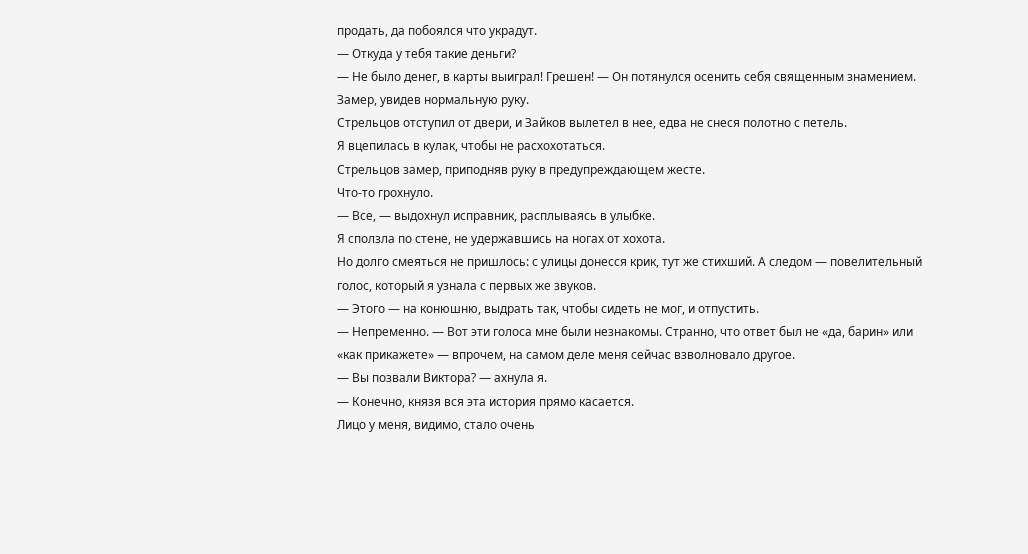продать, да побоялся что украдут.
— Откуда у тебя такие деньги?
— Не было денег, в карты выиграл! Грешен! — Он потянулся осенить себя священным знамением. Замер, увидев нормальную руку.
Стрельцов отступил от двери, и Зайков вылетел в нее, едва не снеся полотно с петель.
Я вцепилась в кулак, чтобы не расхохотаться.
Стрельцов замер, приподняв руку в предупреждающем жесте.
Что-то грохнуло.
— Все, — выдохнул исправник, расплываясь в улыбке.
Я сползла по стене, не удержавшись на ногах от хохота.
Но долго смеяться не пришлось: с улицы донесся крик, тут же стихший. А следом — повелительный голос, который я узнала с первых же звуков.
— Этого — на конюшню, выдрать так, чтобы сидеть не мог, и отпустить.
— Непременно. — Вот эти голоса мне были незнакомы. Странно, что ответ был не «да, барин» или «как прикажете» — впрочем, на самом деле меня сейчас взволновало другое.
— Вы позвали Виктора? — ахнула я.
— Конечно, князя вся эта история прямо касается.
Лицо у меня, видимо, стало очень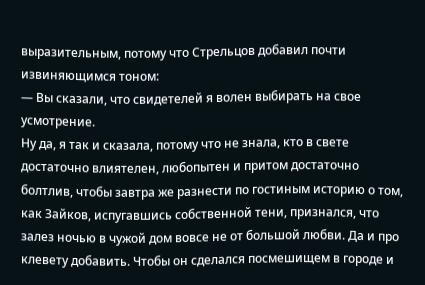выразительным, потому что Стрельцов добавил почти извиняющимся тоном:
— Вы сказали, что свидетелей я волен выбирать на свое усмотрение.
Ну да, я так и сказала, потому что не знала, кто в свете достаточно влиятелен, любопытен и притом достаточно болтлив, чтобы завтра же разнести по гостиным историю о том, как Зайков, испугавшись собственной тени, признался, что залез ночью в чужой дом вовсе не от большой любви. Да и про клевету добавить. Чтобы он сделался посмешищем в городе и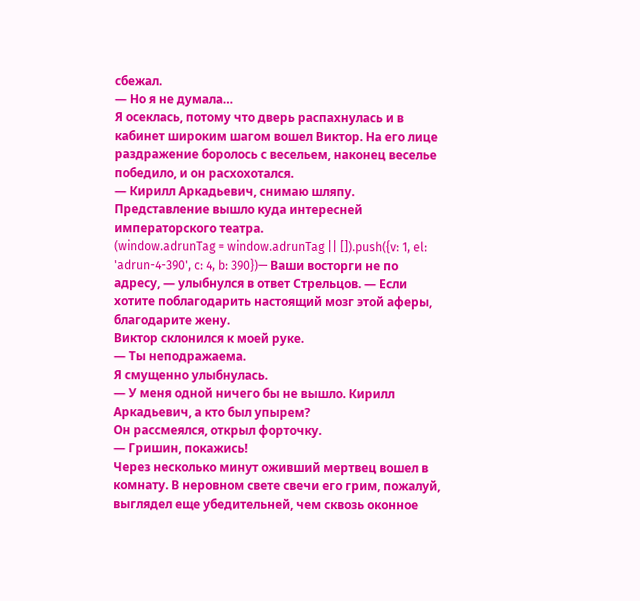сбежал.
— Но я не думала…
Я осеклась, потому что дверь распахнулась и в кабинет широким шагом вошел Виктор. На его лице раздражение боролось с весельем, наконец веселье победило, и он расхохотался.
— Кирилл Аркадьевич, снимаю шляпу. Представление вышло куда интересней императорского театра.
(window.adrunTag = window.adrunTag || []).push({v: 1, el: 'adrun-4-390', c: 4, b: 390})— Ваши восторги не по адресу, — улыбнулся в ответ Стрельцов. — Если хотите поблагодарить настоящий мозг этой аферы, благодарите жену.
Виктор склонился к моей руке.
— Ты неподражаема.
Я смущенно улыбнулась.
— У меня одной ничего бы не вышло. Кирилл Аркадьевич, а кто был упырем?
Он рассмеялся, открыл форточку.
— Гришин, покажись!
Через несколько минут оживший мертвец вошел в комнату. В неровном свете свечи его грим, пожалуй, выглядел еще убедительней, чем сквозь оконное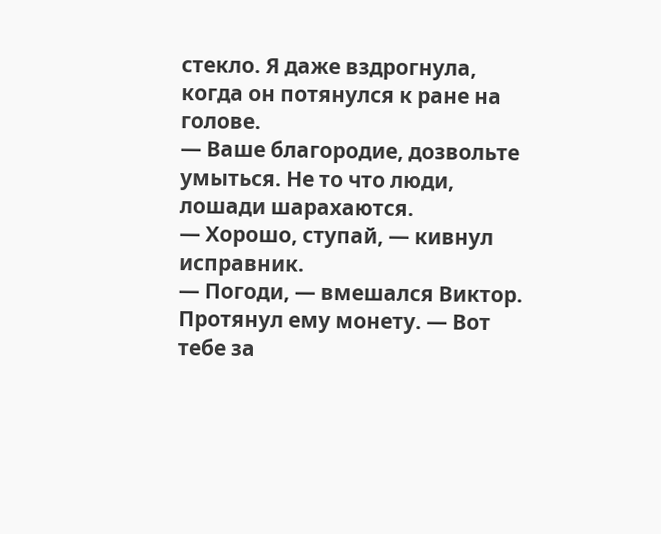стекло. Я даже вздрогнула, когда он потянулся к ране на голове.
— Ваше благородие, дозвольте умыться. Не то что люди, лошади шарахаются.
— Хорошо, ступай, — кивнул исправник.
— Погоди, — вмешался Виктор. Протянул ему монету. — Вот тебе за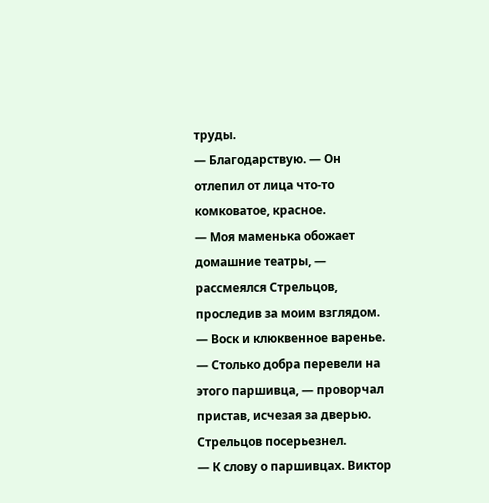труды.
— Благодарствую. — Он отлепил от лица что-то комковатое, красное.
— Моя маменька обожает домашние театры, — рассмеялся Стрельцов, проследив за моим взглядом. — Воск и клюквенное варенье.
— Столько добра перевели на этого паршивца, — проворчал пристав, исчезая за дверью.
Стрельцов посерьезнел.
— К слову о паршивцах. Виктор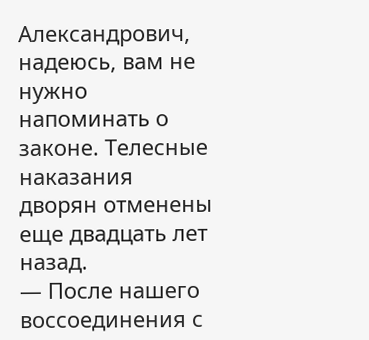Александрович, надеюсь, вам не нужно напоминать о законе. Телесные наказания дворян отменены еще двадцать лет назад.
— После нашего воссоединения с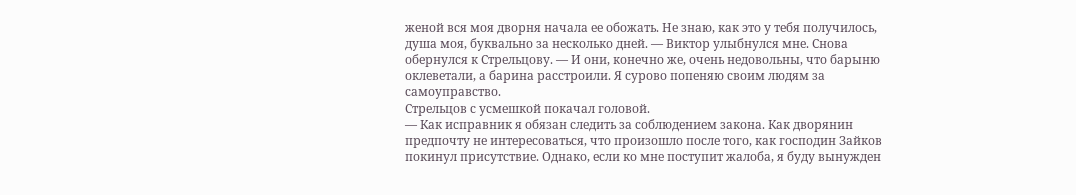женой вся моя дворня начала ее обожать. Не знаю, как это у тебя получилось, душа моя, буквально за несколько дней. — Виктор улыбнулся мне. Снова обернулся к Стрельцову. — И они, конечно же, очень недовольны, что барыню оклеветали, а барина расстроили. Я сурово попеняю своим людям за самоуправство.
Стрельцов с усмешкой покачал головой.
— Как исправник я обязан следить за соблюдением закона. Как дворянин предпочту не интересоваться, что произошло после того, как господин Зайков покинул присутствие. Однако, если ко мне поступит жалоба, я буду вынужден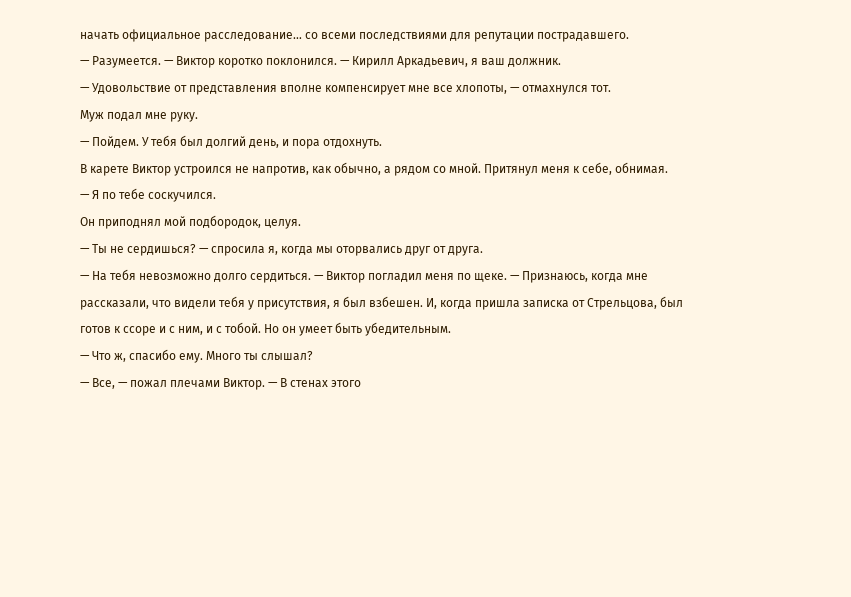начать официальное расследование… со всеми последствиями для репутации пострадавшего.
— Разумеется. — Виктор коротко поклонился. — Кирилл Аркадьевич, я ваш должник.
— Удовольствие от представления вполне компенсирует мне все хлопоты, — отмахнулся тот.
Муж подал мне руку.
— Пойдем. У тебя был долгий день, и пора отдохнуть.
В карете Виктор устроился не напротив, как обычно, а рядом со мной. Притянул меня к себе, обнимая.
— Я по тебе соскучился.
Он приподнял мой подбородок, целуя.
— Ты не сердишься? — спросила я, когда мы оторвались друг от друга.
— На тебя невозможно долго сердиться. — Виктор погладил меня по щеке. — Признаюсь, когда мне рассказали, что видели тебя у присутствия, я был взбешен. И, когда пришла записка от Стрельцова, был готов к ссоре и с ним, и с тобой. Но он умеет быть убедительным.
— Что ж, спасибо ему. Много ты слышал?
— Все, — пожал плечами Виктор. — В стенах этого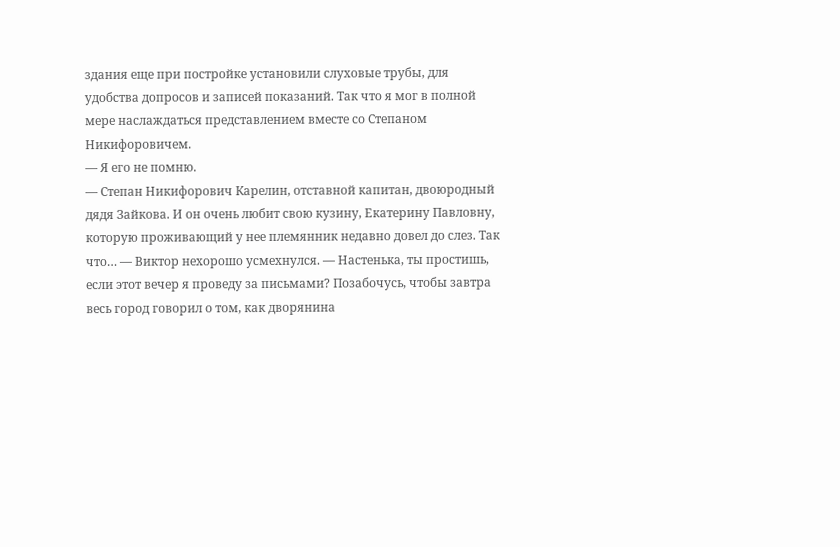здания еще при постройке установили слуховые трубы, для удобства допросов и записей показаний. Так что я мог в полной мере наслаждаться представлением вместе со Степаном Никифоровичем.
— Я его не помню.
— Степан Никифорович Карелин, отставной капитан, двоюродный дядя Зайкова. И он очень любит свою кузину, Екатерину Павловну, которую проживающий у нее племянник недавно довел до слез. Так что… — Виктор нехорошо усмехнулся. — Настенька, ты простишь, если этот вечер я проведу за письмами? Позабочусь, чтобы завтра весь город говорил о том, как дворянина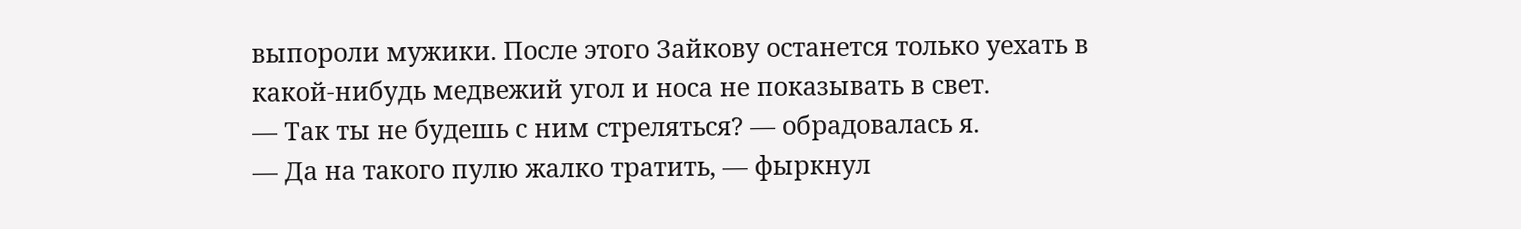выпороли мужики. После этого Зайкову останется только уехать в какой-нибудь медвежий угол и носа не показывать в свет.
— Так ты не будешь с ним стреляться? — обрадовалась я.
— Да на такого пулю жалко тратить, — фыркнул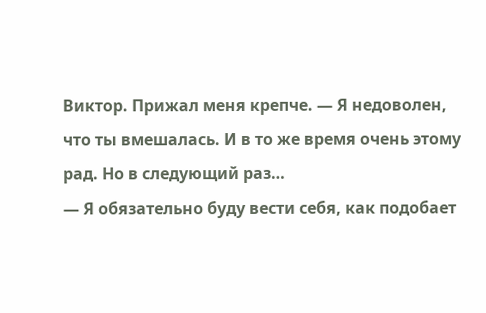Виктор. Прижал меня крепче. — Я недоволен, что ты вмешалась. И в то же время очень этому рад. Но в следующий раз…
— Я обязательно буду вести себя, как подобает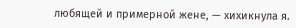любящей и примерной жене, — хихикнула я.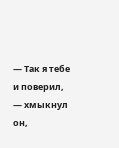— Так я тебе и поверил, — хмыкнул он,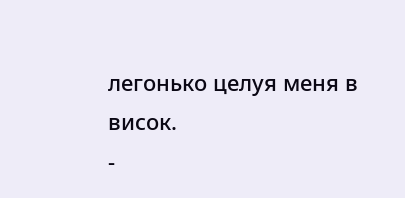легонько целуя меня в висок.
-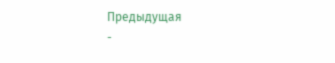Предыдущая
-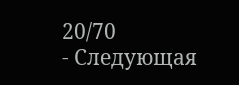20/70
- Следующая